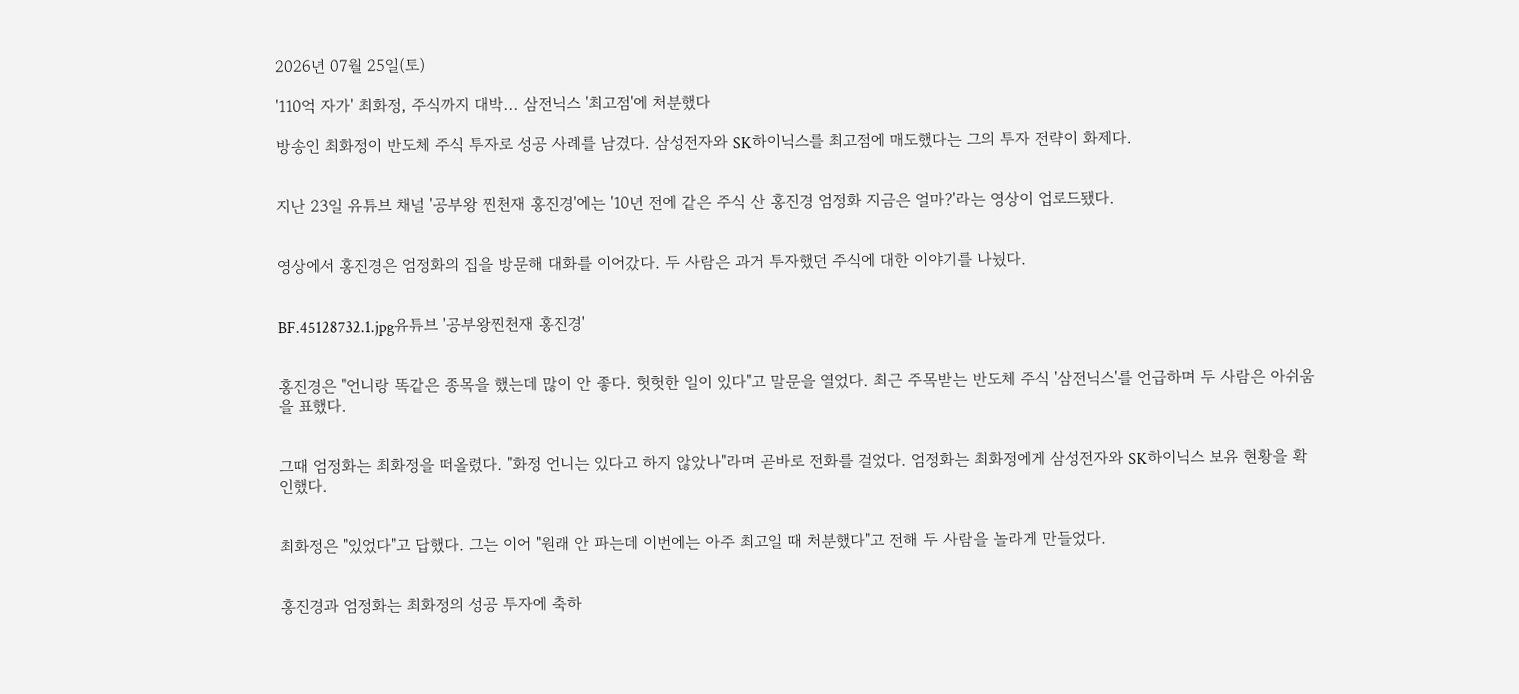2026년 07월 25일(토)

'110억 자가' 최화정, 주식까지 대박... 삼전닉스 '최고점'에 처분했다

방송인 최화정이 반도체 주식 투자로 성공 사례를 남겼다. 삼성전자와 SK하이닉스를 최고점에 매도했다는 그의 투자 전략이 화제다.


지난 23일 유튜브 채널 '공부왕 찐천재 홍진경'에는 '10년 전에 같은 주식 산 홍진경 엄정화 지금은 얼마?'라는 영상이 업로드됐다.


영상에서 홍진경은 엄정화의 집을 방문해 대화를 이어갔다. 두 사람은 과거 투자했던 주식에 대한 이야기를 나눴다.


BF.45128732.1.jpg유튜브 '공부왕찐천재 홍진경'


홍진경은 "언니랑 똑같은 종목을 했는데 많이 안 좋다. 헛헛한 일이 있다"고 말문을 열었다. 최근 주목받는 반도체 주식 '삼전닉스'를 언급하며 두 사람은 아쉬움을 표했다.


그때 엄정화는 최화정을 떠올렸다. "화정 언니는 있다고 하지 않았나"라며 곧바로 전화를 걸었다. 엄정화는 최화정에게 삼성전자와 SK하이닉스 보유 현황을 확인했다.


최화정은 "있었다"고 답했다. 그는 이어 "원래 안 파는데 이번에는 아주 최고일 때 처분했다"고 전해 두 사람을 놀라게 만들었다.


홍진경과 엄정화는 최화정의 성공 투자에 축하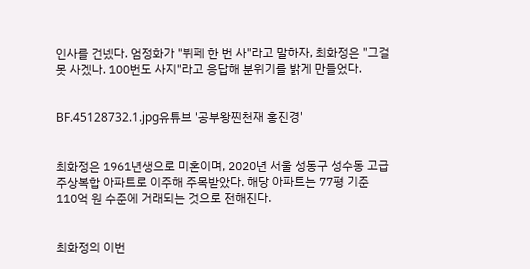인사를 건넸다. 엄정화가 "뷔페 한 번 사"라고 말하자, 최화정은 "그걸 못 사겠나. 100번도 사지"라고 응답해 분위기를 밝게 만들었다.


BF.45128732.1.jpg유튜브 '공부왕찐천재 홍진경'


최화정은 1961년생으로 미혼이며, 2020년 서울 성동구 성수동 고급 주상복합 아파트로 이주해 주목받았다. 해당 아파트는 77평 기준 110억 원 수준에 거래되는 것으로 전해진다.


최화정의 이번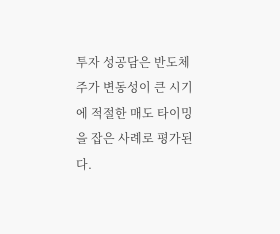투자 성공담은 반도체 주가 변동성이 큰 시기에 적절한 매도 타이밍을 잡은 사례로 평가된다.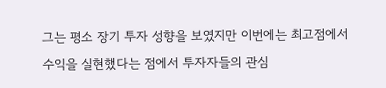그는 평소 장기 투자 성향을 보였지만 이번에는 최고점에서 수익을 실현했다는 점에서 투자자들의 관심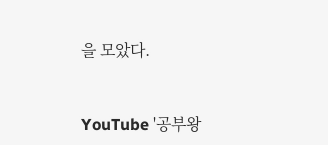을 모았다.


YouTube '공부왕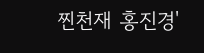찐천재 홍진경'